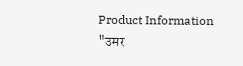Product Information
"उमर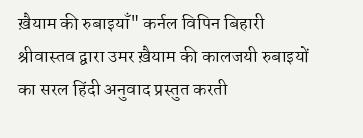ख़ैयाम की रुबाइयाँ" कर्नल विपिन बिहारी श्रीवास्तव द्वारा उमर ख़ैयाम की कालजयी रुबाइयों का सरल हिंदी अनुवाद प्रस्तुत करती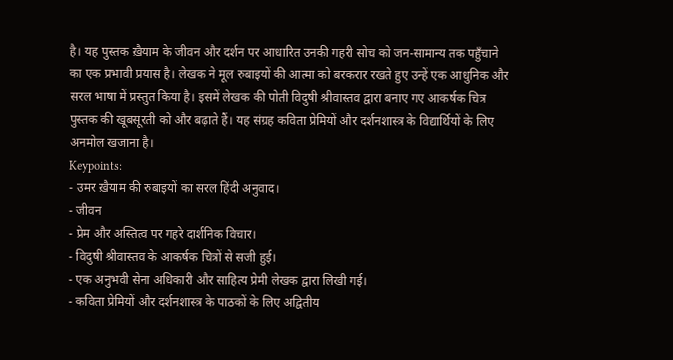है। यह पुस्तक ख़ैयाम के जीवन और दर्शन पर आधारित उनकी गहरी सोच को जन-सामान्य तक पहुँचाने का एक प्रभावी प्रयास है। लेखक ने मूल रुबाइयों की आत्मा को बरकरार रखते हुए उन्हें एक आधुनिक और सरल भाषा में प्रस्तुत किया है। इसमें लेखक की पोती विदुषी श्रीवास्तव द्वारा बनाए गए आकर्षक चित्र पुस्तक की खूबसूरती को और बढ़ाते हैं। यह संग्रह कविता प्रेमियों और दर्शनशास्त्र के विद्यार्थियों के लिए अनमोल खजाना है।
Keypoints:
- उमर ख़ैयाम की रुबाइयों का सरल हिंदी अनुवाद।
- जीवन
- प्रेम और अस्तित्व पर गहरे दार्शनिक विचार।
- विदुषी श्रीवास्तव के आकर्षक चित्रों से सजी हुई।
- एक अनुभवी सेना अधिकारी और साहित्य प्रेमी लेखक द्वारा लिखी गई।
- कविता प्रेमियों और दर्शनशास्त्र के पाठकों के लिए अद्वितीय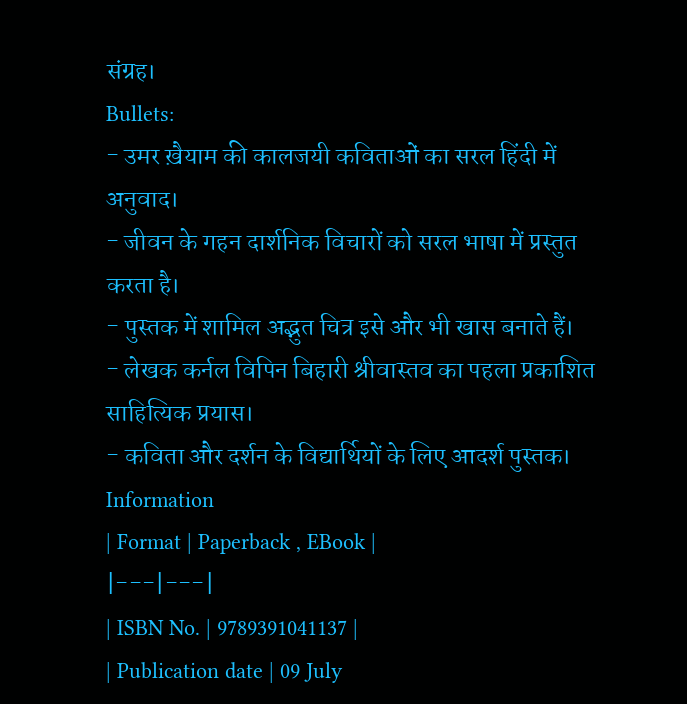संग्रह।
Bullets:
- उमर ख़ैयाम की कालजयी कविताओं का सरल हिंदी में अनुवाद।
- जीवन के गहन दार्शनिक विचारों को सरल भाषा में प्रस्तुत करता है।
- पुस्तक में शामिल अद्भुत चित्र इसे और भी खास बनाते हैं।
- लेखक कर्नल विपिन बिहारी श्रीवास्तव का पहला प्रकाशित साहित्यिक प्रयास।
- कविता और दर्शन के विद्यार्थियों के लिए आदर्श पुस्तक।
Information
| Format | Paperback , EBook |
|---|---|
| ISBN No. | 9789391041137 |
| Publication date | 09 July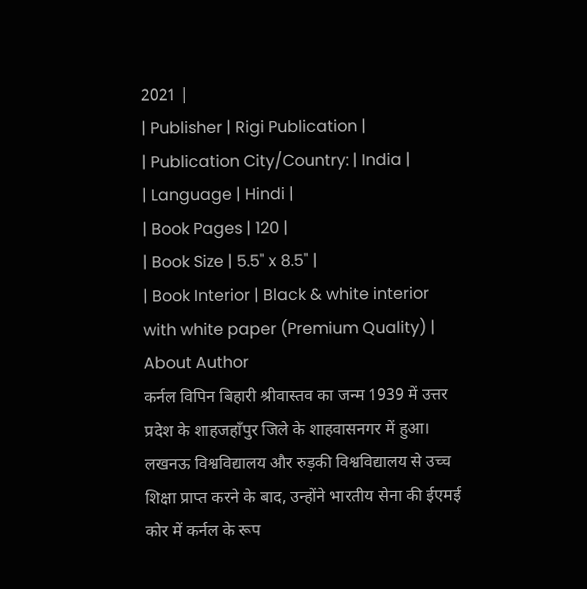2021 |
| Publisher | Rigi Publication |
| Publication City/Country: | India |
| Language | Hindi |
| Book Pages | 120 |
| Book Size | 5.5" x 8.5" |
| Book Interior | Black & white interior with white paper (Premium Quality) |
About Author
कर्नल विपिन बिहारी श्रीवास्तव का जन्म 1939 में उत्तर प्रदेश के शाहजहाँपुर जिले के शाहवासनगर में हुआ। लखनऊ विश्वविद्यालय और रुड़की विश्वविद्यालय से उच्च शिक्षा प्राप्त करने के बाद, उन्होंने भारतीय सेना की ईएमई कोर में कर्नल के रूप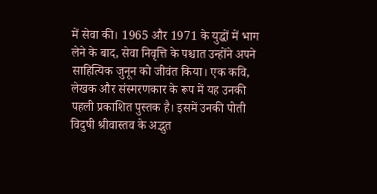में सेवा की। 1965 और 1971 के युद्धों में भाग लेने के बाद, सेवा निवृत्ति के पश्चात उन्होंने अपने साहित्यिक जुनून को जीवंत किया। एक कवि, लेखक और संस्मरणकार के रूप में यह उनकी पहली प्रकाशित पुस्तक है। इसमें उनकी पोती विदुषी श्रीवास्तव के अद्भुत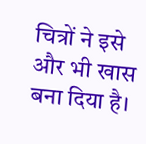चित्रों ने इसे और भी खास बना दिया है।